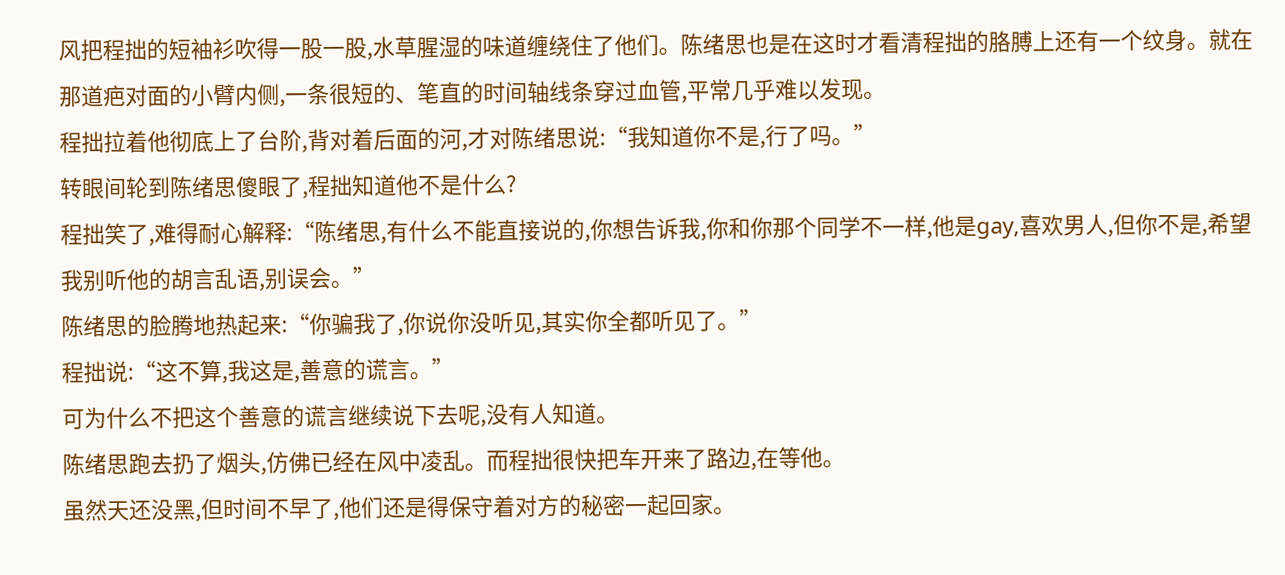风把程拙的短袖衫吹得一股一股,水草腥湿的味道缠绕住了他们。陈绪思也是在这时才看清程拙的胳膊上还有一个纹身。就在那道疤对面的小臂内侧,一条很短的、笔直的时间轴线条穿过血管,平常几乎难以发现。
程拙拉着他彻底上了台阶,背对着后面的河,才对陈绪思说:“我知道你不是,行了吗。”
转眼间轮到陈绪思傻眼了,程拙知道他不是什么?
程拙笑了,难得耐心解释:“陈绪思,有什么不能直接说的,你想告诉我,你和你那个同学不一样,他是gay,喜欢男人,但你不是,希望我别听他的胡言乱语,别误会。”
陈绪思的脸腾地热起来:“你骗我了,你说你没听见,其实你全都听见了。”
程拙说:“这不算,我这是,善意的谎言。”
可为什么不把这个善意的谎言继续说下去呢,没有人知道。
陈绪思跑去扔了烟头,仿佛已经在风中凌乱。而程拙很快把车开来了路边,在等他。
虽然天还没黑,但时间不早了,他们还是得保守着对方的秘密一起回家。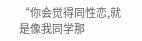“你会觉得同性恋,就是像我同学那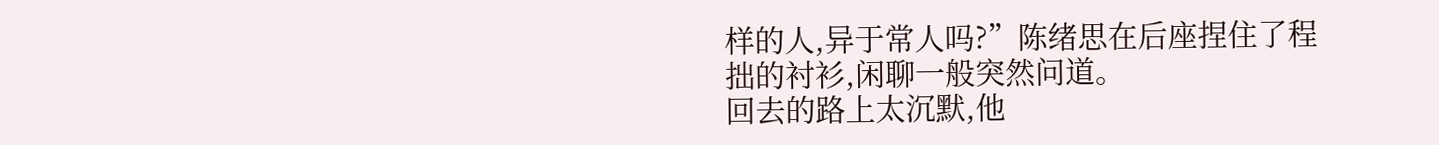样的人,异于常人吗?”陈绪思在后座捏住了程拙的衬衫,闲聊一般突然问道。
回去的路上太沉默,他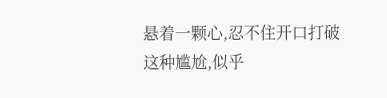悬着一颗心,忍不住开口打破这种尴尬,似乎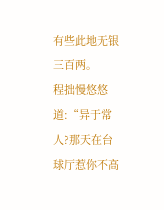有些此地无银三百两。
程拙慢悠悠道:“异于常人?那天在台球厅惹你不高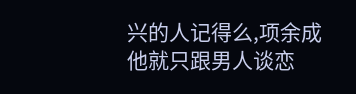兴的人记得么,项余成他就只跟男人谈恋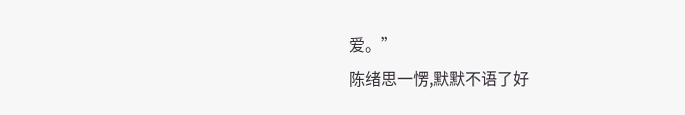爱。”
陈绪思一愣,默默不语了好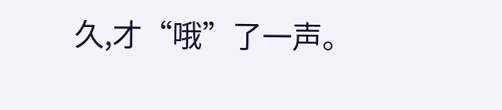久,才“哦”了一声。